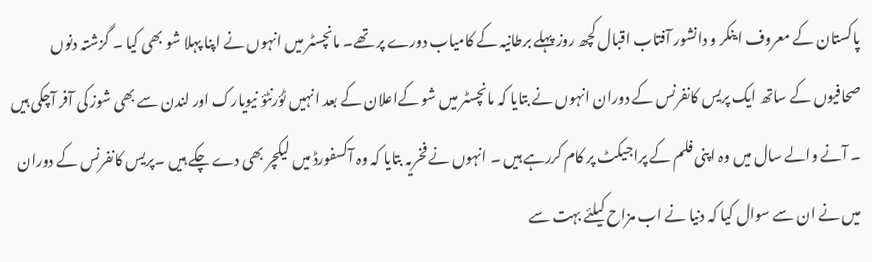پاکستان کے معروف اینکر و دانشور آفتاب اقبال کچھ روز پہلے برطانیہ کے کامیاب دورے پر تھے۔ مانچسٹر میں انہوں نے اپنا پہلا شو بھی کیا ۔ گزشتہ دنوں صحافیوں کے ساتھ ایک پریس کانفرنس کے دوران انہوں نے بتایا کہ مانچسٹر میں شو کےاعلان کے بعد انہیں ٹؤرنٹؤ نیویارک اور لندن سے بھی شوز کی آفر آچکی ہیں ۔ آنے والے سال میں وہ اپنی فلم کے پراجیکٹ پر کام کررہے ہیں ۔ انہوں نے فخریہ بتایا کہ وہ آکسفورڈ میں لیکچر بھی دے چکے ہیں ۔پریس کانفرنس کے دوران میں نے ان سے سوال کیا کہ دنیا نے اب مزاح کیلئے بہت سے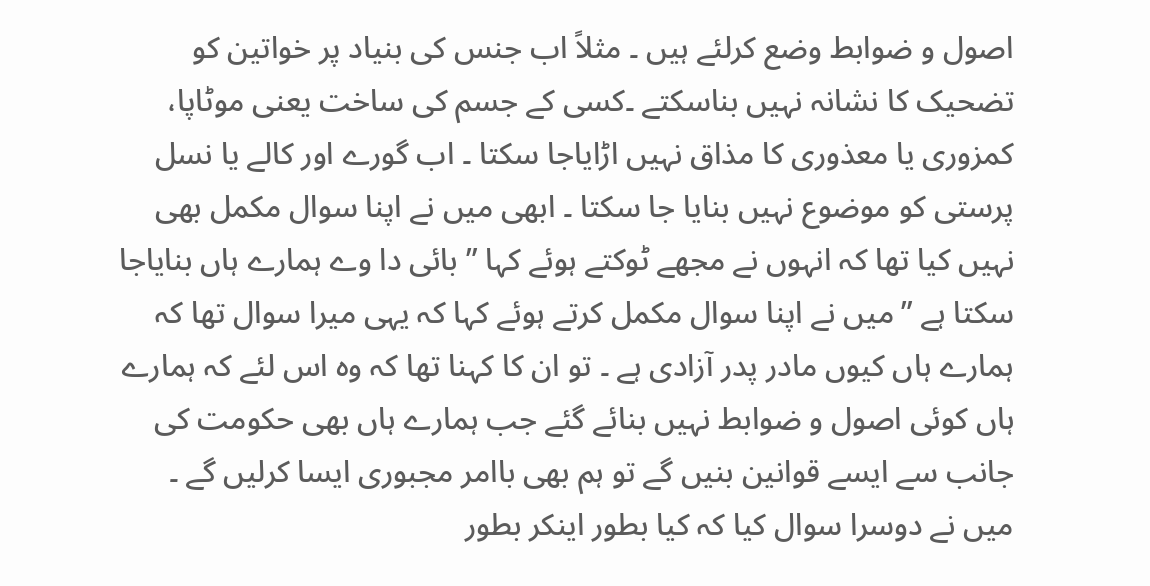اصول و ضوابط وضع کرلئے ہیں ۔ مثلاً اب جنس کی بنیاد پر خواتین کو تضحیک کا نشانہ نہیں بناسکتے ۔کسی کے جسم کی ساخت یعنی موٹاپا، کمزوری یا معذوری کا مذاق نہیں اڑایاجا سکتا ۔ اب گورے اور کالے یا نسل پرستی کو موضوع نہیں بنایا جا سکتا ۔ ابھی میں نے اپنا سوال مکمل بھی نہیں کیا تھا کہ انہوں نے مجھے ٹوکتے ہوئے کہا ” بائی دا وے ہمارے ہاں بنایاجا سکتا ہے ”میں نے اپنا سوال مکمل کرتے ہوئے کہا کہ یہی میرا سوال تھا کہ ہمارے ہاں کیوں مادر پدر آزادی ہے ۔ تو ان کا کہنا تھا کہ وہ اس لئے کہ ہمارے ہاں کوئی اصول و ضوابط نہیں بنائے گئے جب ہمارے ہاں بھی حکومت کی جانب سے ایسے قوانین بنیں گے تو ہم بھی باامر مجبوری ایسا کرلیں گے ۔ میں نے دوسرا سوال کیا کہ کیا بطور اینکر بطور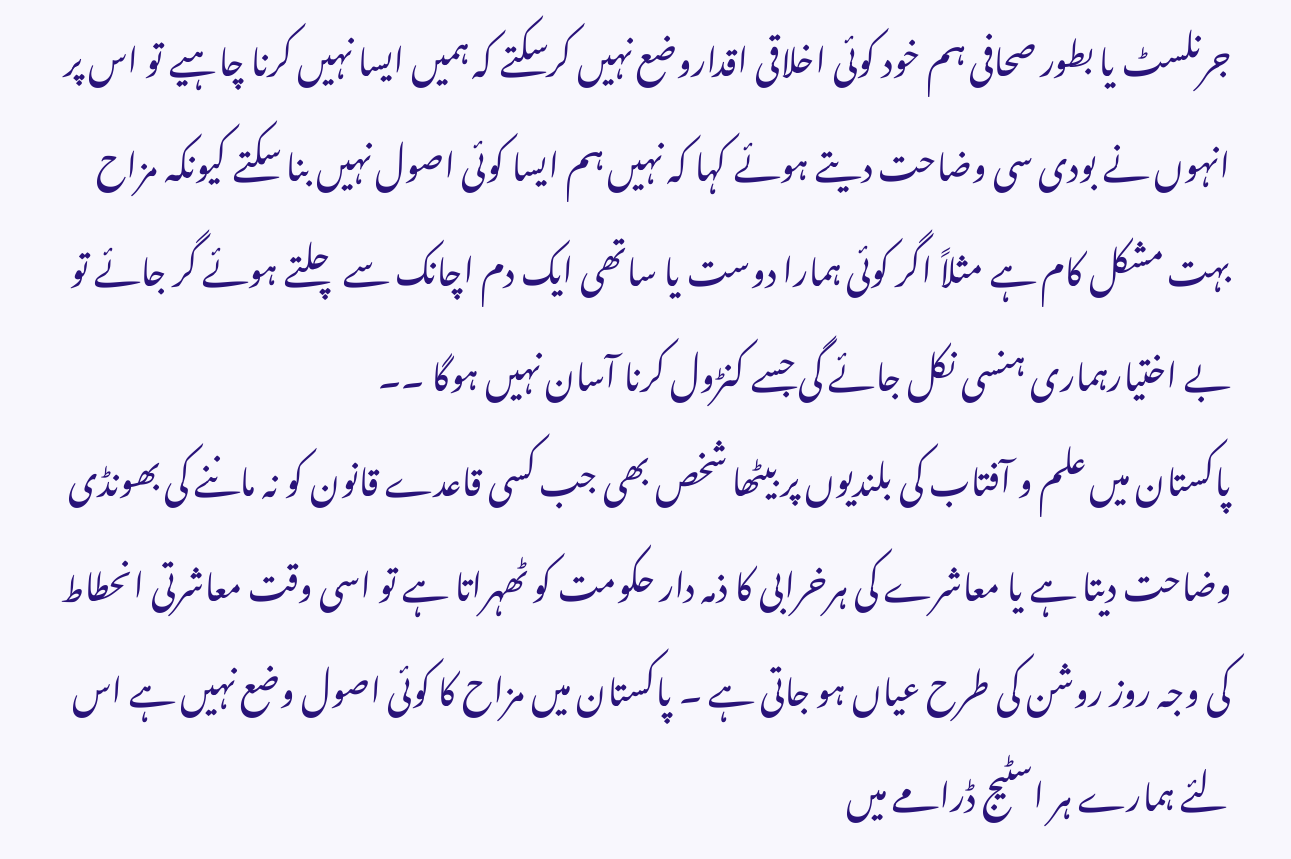جرنلسٹ یا بطور صحافی ہم خود کوئی اخلاقی اقداروضع نہیں کرسکتے کہ ہمیں ایسا نہیں کرنا چاہیے تو اس پر انہوں نے بودی سی وضاحت دیتے ہوئے کہا کہ نہیں ہم ایسا کوئی اصول نہیں بنا سکتے کیونکہ مزاح بہت مشکل کام ہے مثلاً اگر کوئی ہمارا دوست یا ساتھی ایک دم اچانک سے چلتے ہوئے گر جائے تو بے اختیارہماری ہنسی نکل جائے گی جسے کنڑول کرنا آسان نہیں ہوگا ۔۔
پاکستان میں علم و آفتاب کی بلندیوں پر بیٹھا شخص بھی جب کسی قاعدے قانون کو نہ ماننے کی بھونڈی وضاحت دیتا ہے یا معاشرے کی ہرخرابی کا ذمہ دار حکومت کو ٹھہراتا ہے تو اسی وقت معاشرتی انحطاط کی وجہ روز روشن کی طرح عیاں ہو جاتی ہے ۔ پاکستان میں مزاح کا کوئی اصول وضع نہیں ہے اس لئے ہمارے ہر اسٹیج ڈرامے میں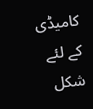کامیڈی کے لئے شکل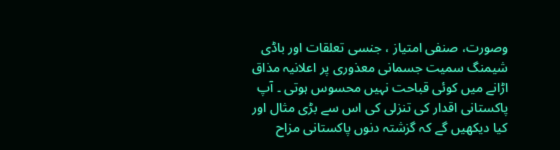وصورت، صنفی امتیاز ، جنسی تعلقات اور باڈی شیمنگ سمیت جسمانی معذوری پر اعلانیہ مذاق اڑانے میں کوئی قباحت نہیں محسوس ہوتی ۔ آپ پاکستانی اقدار کی تنزلی کی اس سے بڑی مثال اور کیا دیکھیں گے کہ گزشتہ دنوں پاکستانی مزاح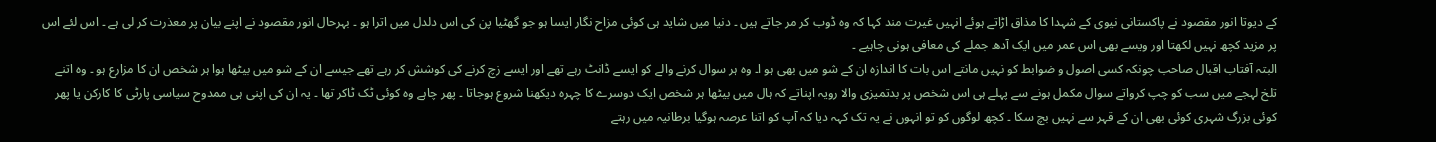کے دیوتا انور مقصود نے پاکستانی نیوی کے شہدا کا مذاق اڑاتے ہوئے انہیں غیرت مند کہا کہ وہ ڈوب کر مر جاتے ہیں ۔ دنیا میں شاید ہی کوئی مزاح نگار ایسا ہو جو گھٹیا پن کی اس دلدل میں اترا ہو ۔ بہرحال انور مقصود نے اپنے بیان پر معذرت کر لی ہے ۔ اس لئے اس پر مزید کچھ نہیں لکھتا اور ویسے بھی اس عمر میں ایک آدھ جملے کی معافی ہونی چاہیے ۔
البتہ آفتاب اقبال صاحب چونکہ کسی اصول و ضوابط کو نہیں مانتے اس بات کا اندازہ ان کے شو میں بھی ہو ا۔ وہ ہر سوال کرنے والے کو ایسے ڈانٹ رہے تھے اور ایسے زچ کرنے کی کوشش کر رہے تھے جیسے ان کے شو میں بیٹھا ہوا ہر شخص ان کا مزارع ہو ۔ وہ اتنے تلخ لہجے میں سب کو چپ کرواتے سوال مکمل ہونے سے پہلے ہی اس شخص پر بدتمیزی والا رویہ اپناتے کہ ہال میں بیٹھا ہر شخص ایک دوسرے کا چہرہ دیکھنا شروع ہوجاتا ۔ پھر چاہے وہ کوئی ٹک ٹاکر تھا ۔ یہ ان کی اپنی ہی ممدوح سیاسی پارٹی کا کارکن یا پھر کوئی بزرگ شہری کوئی بھی ان کے قہر سے نہیں بچ سکا ۔ کچھ لوگوں کو تو انہوں نے یہ تک کہہ دیا کہ آپ کو اتنا عرصہ ہوگیا برطانیہ میں رہتے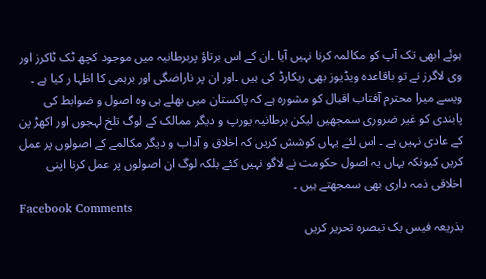ہوئے ابھی تک آپ کو مکالمہ کرنا نہیں آیا ۔ان کے اس برتاؤ پربرطانیہ میں موجود کچھ ٹک ٹاکرز اور وی لاگرز نے تو باقاعدہ ویڈیوز بھی ریکارڈ کی ہیں ۔اور ان پر ناراضگی اور برہمی کا اظہا ر کیا ہے ۔
ویسے میرا محترم آفتاب اقبال کو مشورہ ہے کہ پاکستان میں بھلے ہی وہ اصول و ضوابط کی پابندی کو غیر ضروری سمجھیں لیکن برطانیہ یورپ و دیگر ممالک کے لوگ تلخ لہجوں اور اکھڑ پن کے عادی نہیں ہے ۔ اس لئے یہاں کوشش کریں کہ اخلاق و آداب و دیگر مکالمے کے اصولوں پر عمل کریں کیونکہ یہاں یہ اصول حکومت نے لاگو نہیں کئے بلکہ لوگ ان اصولوں پر عمل کرنا اپنی اخلاقی ذمہ داری بھی سمجھتے ہیں ۔
Facebook Comments
بذریعہ فیس بک تبصرہ تحریر کریں